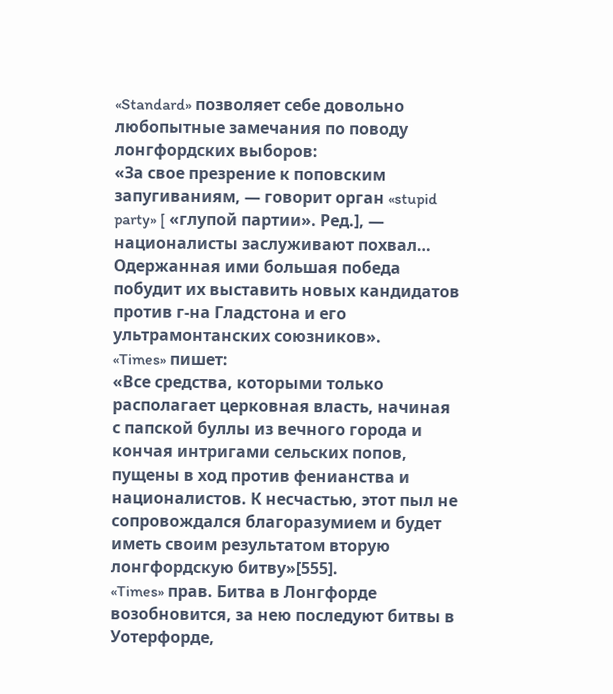«Standard» позволяет себе довольно любопытные замечания по поводу лонгфордских выборов:
«За свое презрение к поповским запугиваниям, — говорит орган «stupid party» [ «глупой партии». Ред.], — националисты заслуживают похвал… Одержанная ими большая победа побудит их выставить новых кандидатов против г-на Гладстона и его ультрамонтанских союзников».
«Times» пишет:
«Все средства, которыми только располагает церковная власть, начиная с папской буллы из вечного города и кончая интригами сельских попов, пущены в ход против фенианства и националистов. К несчастью, этот пыл не сопровождался благоразумием и будет иметь своим результатом вторую лонгфордскую битву»[555].
«Times» прав. Битва в Лонгфорде возобновится, за нею последуют битвы в Уотерфорде,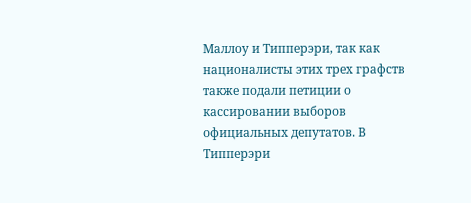Маллоу и Типперэри, так как националисты этих трех графств также подали петиции о кассировании выборов официальных депутатов. В Типперэри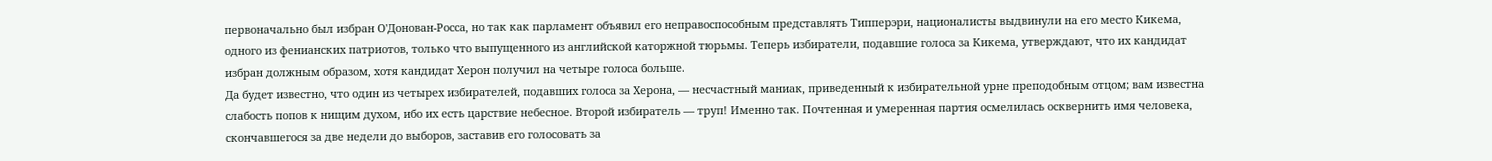первоначально был избран О'Донован-Росса, но так как парламент объявил его неправоспособным представлять Типперэри, националисты выдвинули на его место Кикема, одного из фенианских патриотов, только что выпущенного из английской каторжной тюрьмы. Теперь избиратели, подавшие голоса за Кикема, утверждают, что их кандидат избран должным образом, хотя кандидат Херон получил на четыре голоса больше.
Да будет известно, что один из четырех избирателей, подавших голоса за Херона, — несчастный маниак, приведенный к избирательной урне преподобным отцом; вам известна слабость попов к нищим духом, ибо их есть царствие небесное. Второй избиратель — труп! Именно так. Почтенная и умеренная партия осмелилась осквернить имя человека, скончавшегося за две недели до выборов, заставив его голосовать за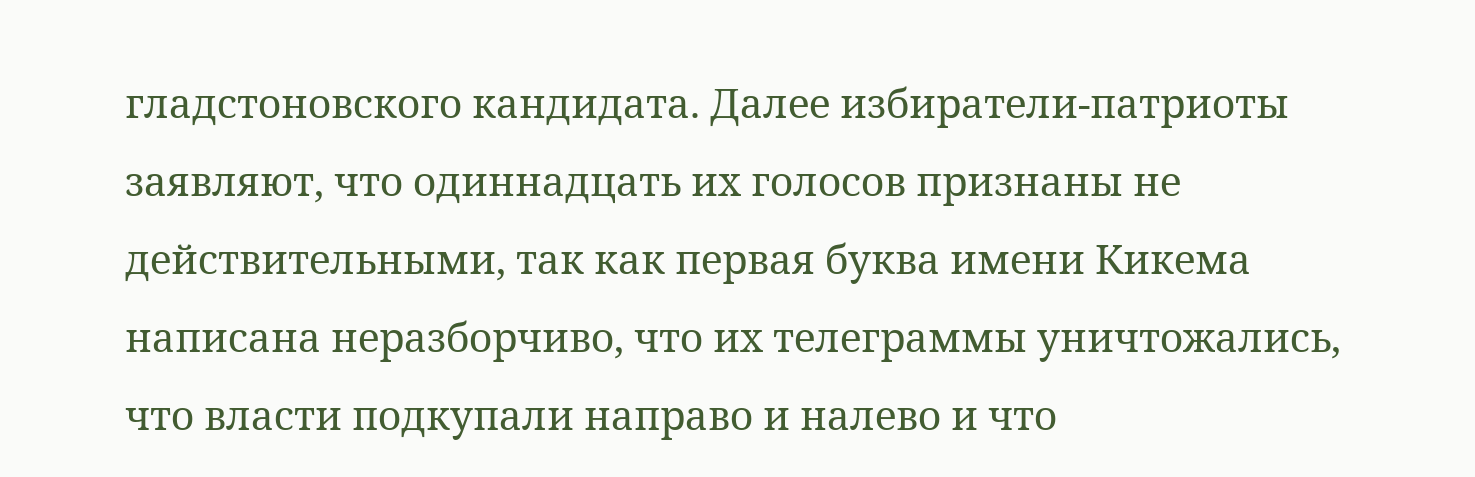гладстоновского кандидата. Далее избиратели-патриоты заявляют, что одиннадцать их голосов признаны не действительными, так как первая буква имени Кикема написана неразборчиво, что их телеграммы уничтожались, что власти подкупали направо и налево и что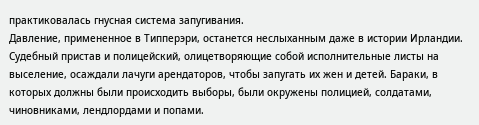практиковалась гнусная система запугивания.
Давление, примененное в Типперэри, останется неслыханным даже в истории Ирландии. Судебный пристав и полицейский, олицетворяющие собой исполнительные листы на выселение, осаждали лачуги арендаторов, чтобы запугать их жен и детей. Бараки, в которых должны были происходить выборы, были окружены полицией, солдатами, чиновниками, лендлордами и попами.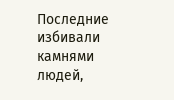Последние избивали камнями людей,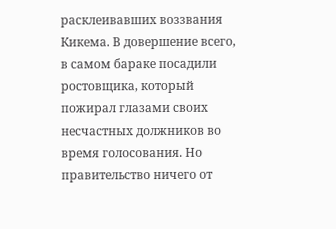расклеивавших воззвания Кикема. В довершение всего, в самом бараке посадили ростовщика, который пожирал глазами своих несчастных должников во время голосования. Но правительство ничего от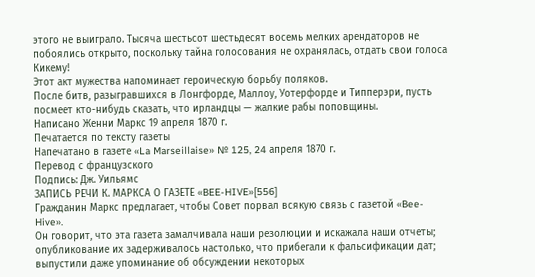этого не выиграло. Тысяча шестьсот шестьдесят восемь мелких арендаторов не побоялись открыто, поскольку тайна голосования не охранялась, отдать свои голоса Кикему!
Этот акт мужества напоминает героическую борьбу поляков.
После битв, разыгравшихся в Лонгфорде, Маллоу, Уотерфорде и Типперэри, пусть посмеет кто-нибудь сказать, что ирландцы — жалкие рабы поповщины.
Написано Женни Маркс 19 апреля 1870 г.
Печатается по тексту газеты
Напечатано в газете «La Marseillaise» № 125, 24 апреля 1870 г.
Перевод с французского
Подпись: Дж. Уильямс
ЗАПИСЬ РЕЧИ К. МАРКСА О ГАЗЕТЕ «BEE-HIVE»[556]
Гражданин Маркс предлагает, чтобы Совет порвал всякую связь с газетой «Bee-Hive».
Он говорит, что эта газета замалчивала наши резолюции и искажала наши отчеты; опубликование их задерживалось настолько, что прибегали к фальсификации дат; выпустили даже упоминание об обсуждении некоторых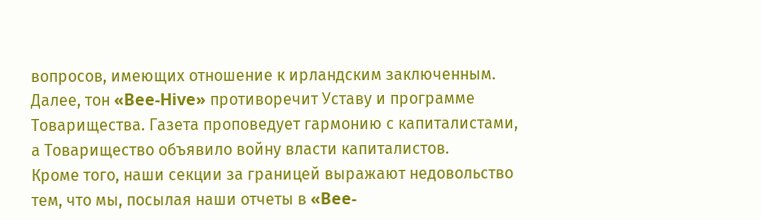вопросов, имеющих отношение к ирландским заключенным.
Далее, тон «Bee-Hive» противоречит Уставу и программе Товарищества. Газета проповедует гармонию с капиталистами, а Товарищество объявило войну власти капиталистов.
Кроме того, наши секции за границей выражают недовольство тем, что мы, посылая наши отчеты в «Bee-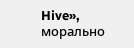Hive», морально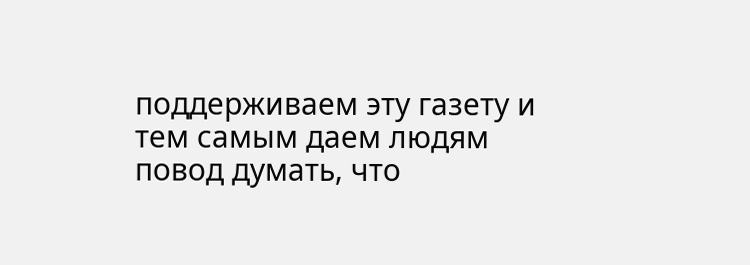поддерживаем эту газету и тем самым даем людям повод думать, что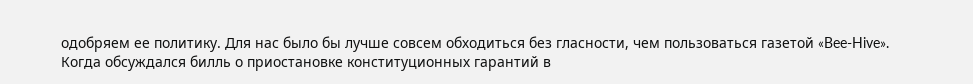одобряем ее политику. Для нас было бы лучше совсем обходиться без гласности, чем пользоваться газетой «Bee-Hive».
Когда обсуждался билль о приостановке конституционных гарантий в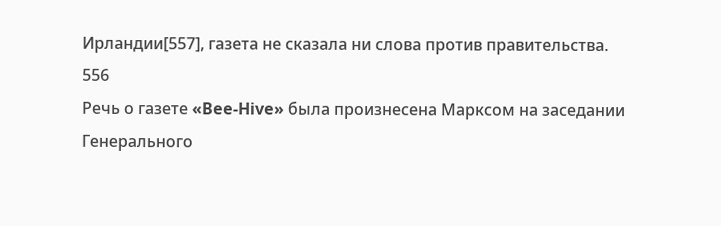Ирландии[557], газета не сказала ни слова против правительства.
556
Речь о газете «Bee-Hive» была произнесена Марксом на заседании Генерального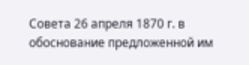Совета 26 апреля 1870 г. в обоснование предложенной им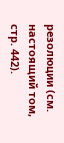резолюции (см. настоящий том, стр. 442).